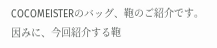COCOMEISTERのバッグ、鞄のご紹介です。
因みに、今回紹介する鞄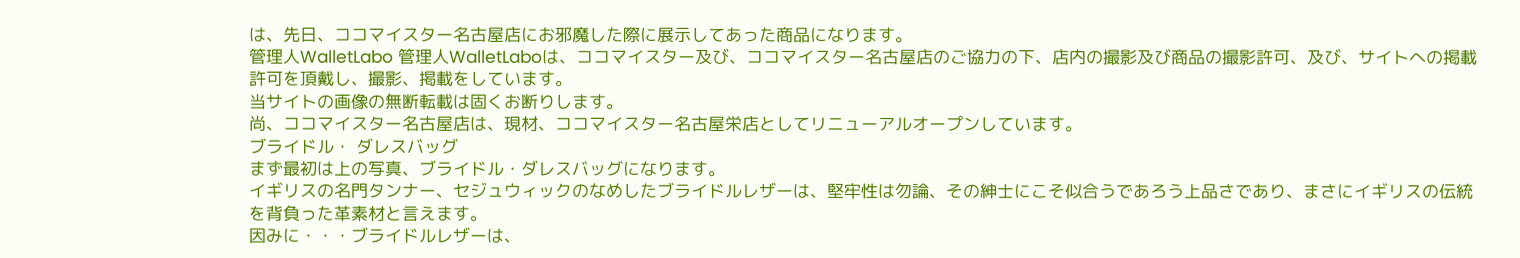は、先日、ココマイスター名古屋店にお邪魔した際に展示してあった商品になります。
管理人WalletLabo 管理人WalletLaboは、ココマイスター及び、ココマイスター名古屋店のご協力の下、店内の撮影及び商品の撮影許可、及び、サイトへの掲載許可を頂戴し、撮影、掲載をしています。
当サイトの画像の無断転載は固くお断りします。
尚、ココマイスター名古屋店は、現材、ココマイスター名古屋栄店としてリニューアルオープンしています。
ブライドル・ ダレスバッグ
まず最初は上の写真、ブライドル・ダレスバッグになります。
イギリスの名門タンナー、セジュウィックのなめしたブライドルレザーは、堅牢性は勿論、その紳士にこそ似合うであろう上品さであり、まさにイギリスの伝統を背負った革素材と言えます。
因みに・・・ブライドルレザーは、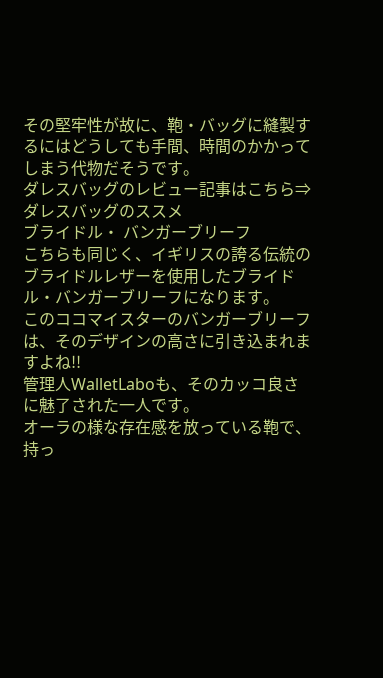その堅牢性が故に、鞄・バッグに縫製するにはどうしても手間、時間のかかってしまう代物だそうです。
ダレスバッグのレビュー記事はこちら⇒ダレスバッグのススメ
ブライドル・ バンガーブリーフ
こちらも同じく、イギリスの誇る伝統のブライドルレザーを使用したブライドル・バンガーブリーフになります。
このココマイスターのバンガーブリーフは、そのデザインの高さに引き込まれますよね!!
管理人WalletLaboも、そのカッコ良さに魅了された一人です。
オーラの様な存在感を放っている鞄で、持っ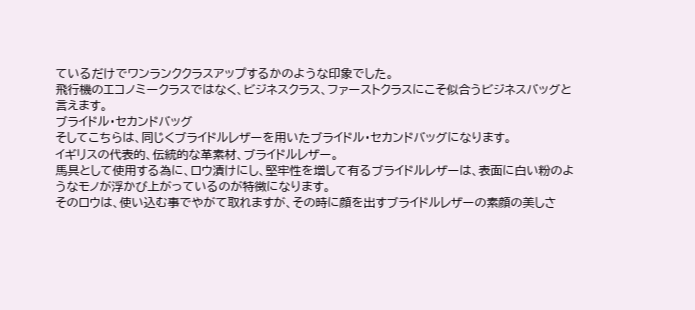ているだけでワンランククラスアップするかのような印象でした。
飛行機のエコノミークラスではなく、ビジネスクラス、ファーストクラスにこそ似合うビジネスバッグと言えます。
ブライドル・セカンドバッグ
そしてこちらは、同じくブライドルレザーを用いたブライドル・セカンドバッグになります。
イギリスの代表的、伝統的な革素材、ブライドルレザー。
馬具として使用する為に、ロウ漬けにし、堅牢性を増して有るブライドルレザーは、表面に白い粉のようなモノが浮かび上がっているのが特徴になります。
そのロウは、使い込む事でやがて取れますが、その時に顔を出すブライドルレザーの素顔の美しさ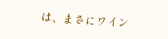は、まさにワイン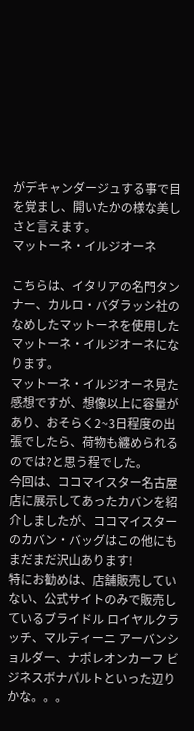がデキャンダージュする事で目を覚まし、開いたかの様な美しさと言えます。
マットーネ・イルジオーネ

こちらは、イタリアの名門タンナー、カルロ・バダラッシ社のなめしたマットーネを使用したマットーネ・イルジオーネになります。
マットーネ・イルジオーネ見た感想ですが、想像以上に容量があり、おそらく2~3日程度の出張でしたら、荷物も纏められるのでは?と思う程でした。
今回は、ココマイスター名古屋店に展示してあったカバンを紹介しましたが、ココマイスターのカバン・バッグはこの他にもまだまだ沢山あります!
特にお勧めは、店舗販売していない、公式サイトのみで販売しているブライドル ロイヤルクラッチ、マルティーニ アーバンショルダー、ナポレオンカーフ ビジネスボナパルトといった辺りかな。。。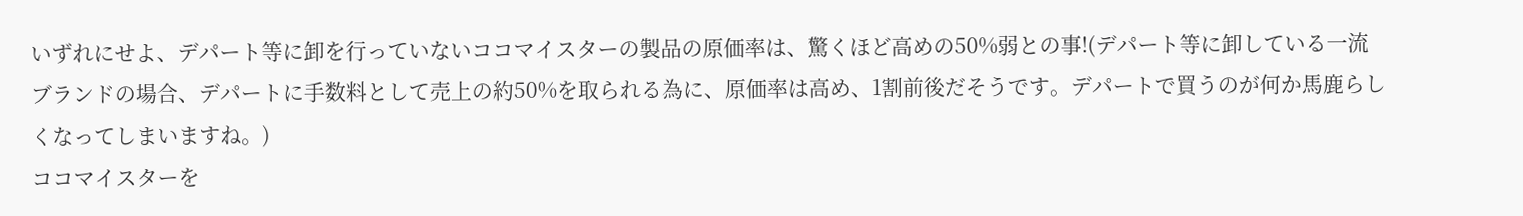いずれにせよ、デパート等に卸を行っていないココマイスターの製品の原価率は、驚くほど高めの50%弱との事!(デパート等に卸している一流ブランドの場合、デパートに手数料として売上の約50%を取られる為に、原価率は高め、1割前後だそうです。デパートで買うのが何か馬鹿らしくなってしまいますね。)
ココマイスターを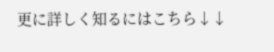更に詳しく知るにはこちら↓↓